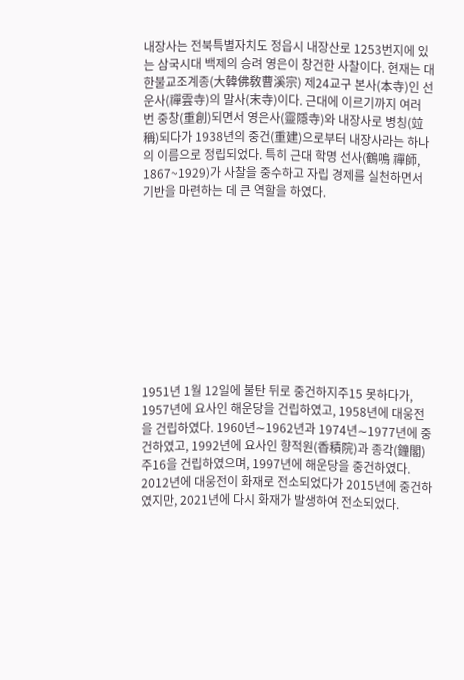내장사는 전북특별자치도 정읍시 내장산로 1253번지에 있는 삼국시대 백제의 승려 영은이 창건한 사찰이다. 현재는 대한불교조계종(大韓佛敎曹溪宗) 제24교구 본사(本寺)인 선운사(禪雲寺)의 말사(末寺)이다. 근대에 이르기까지 여러 번 중창(重創)되면서 영은사(靈隱寺)와 내장사로 병칭(竝稱)되다가 1938년의 중건(重建)으로부터 내장사라는 하나의 이름으로 정립되었다. 특히 근대 학명 선사(鶴鳴 禪師, 1867~1929)가 사찰을 중수하고 자립 경제를 실천하면서 기반을 마련하는 데 큰 역할을 하였다.










1951년 1월 12일에 불탄 뒤로 중건하지주15 못하다가, 1957년에 요사인 해운당을 건립하였고, 1958년에 대웅전을 건립하였다. 1960년∼1962년과 1974년∼1977년에 중건하였고, 1992년에 요사인 향적원(香積院)과 종각(鐘閣)주16을 건립하였으며, 1997년에 해운당을 중건하였다. 2012년에 대웅전이 화재로 전소되었다가 2015년에 중건하였지만, 2021년에 다시 화재가 발생하여 전소되었다.